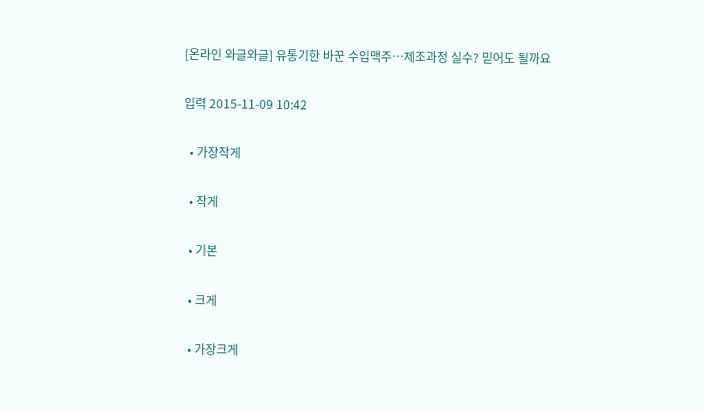[온라인 와글와글] 유통기한 바꾼 수입맥주…제조과정 실수? 믿어도 될까요

입력 2015-11-09 10:42

  • 가장작게

  • 작게

  • 기본

  • 크게

  • 가장크게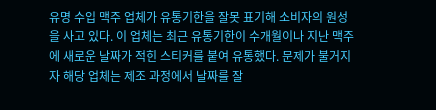유명 수입 맥주 업체가 유통기한을 잘못 표기해 소비자의 원성을 사고 있다. 이 업체는 최근 유통기한이 수개월이나 지난 맥주에 새로운 날짜가 적힌 스티커를 붙여 유통했다. 문제가 불거지자 해당 업체는 제조 과정에서 날짜를 잘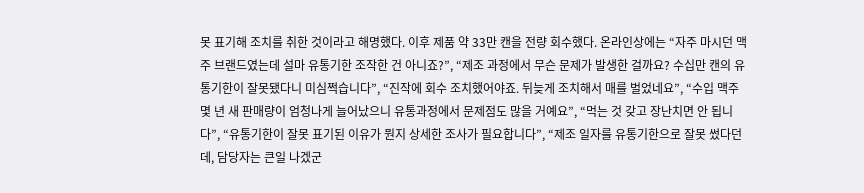못 표기해 조치를 취한 것이라고 해명했다. 이후 제품 약 33만 캔을 전량 회수했다. 온라인상에는 “자주 마시던 맥주 브랜드였는데 설마 유통기한 조작한 건 아니죠?”, “제조 과정에서 무슨 문제가 발생한 걸까요? 수십만 캔의 유통기한이 잘못됐다니 미심쩍습니다”, “진작에 회수 조치했어야죠. 뒤늦게 조치해서 매를 벌었네요”, “수입 맥주 몇 년 새 판매량이 엄청나게 늘어났으니 유통과정에서 문제점도 많을 거예요”, “먹는 것 갖고 장난치면 안 됩니다”, “유통기한이 잘못 표기된 이유가 뭔지 상세한 조사가 필요합니다”, “제조 일자를 유통기한으로 잘못 썼다던데, 담당자는 큰일 나겠군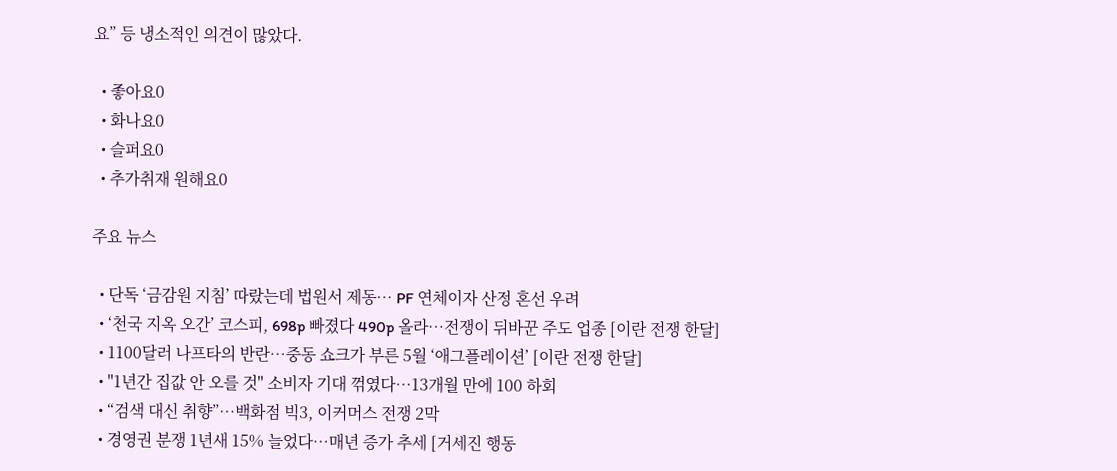요” 등 냉소적인 의견이 많았다.

  • 좋아요0
  • 화나요0
  • 슬퍼요0
  • 추가취재 원해요0

주요 뉴스

  • 단독 ‘금감원 지침’ 따랐는데 법원서 제동⋯ PF 연체이자 산정 혼선 우려
  • ‘천국 지옥 오간’ 코스피, 698p 빠졌다 490p 올라…전쟁이 뒤바꾼 주도 업종 [이란 전쟁 한달]
  • 1100달러 나프타의 반란…중동 쇼크가 부른 5월 ‘애그플레이션’ [이란 전쟁 한달]
  • "1년간 집값 안 오를 것" 소비자 기대 꺾였다⋯13개월 만에 100 하회
  • “검색 대신 취향”…백화점 빅3, 이커머스 전쟁 2막
  • 경영권 분쟁 1년새 15% 늘었다…매년 증가 추세 [거세진 행동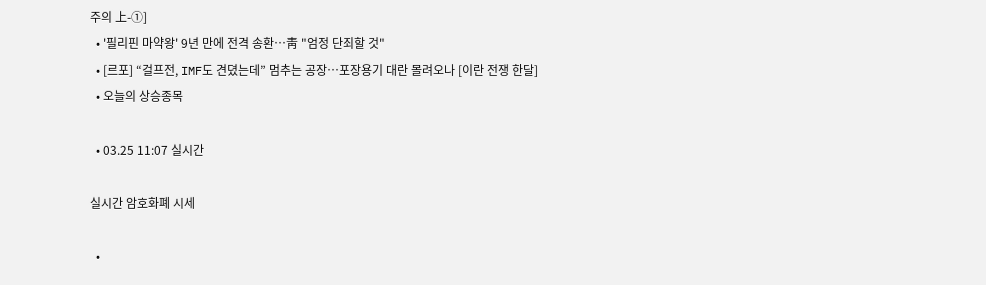주의 上-①]
  • '필리핀 마약왕' 9년 만에 전격 송환…靑 "엄정 단죄할 것"
  • [르포] “걸프전, IMF도 견뎠는데” 멈추는 공장…포장용기 대란 몰려오나 [이란 전쟁 한달]
  • 오늘의 상승종목

  • 03.25 11:07 실시간

실시간 암호화폐 시세

  •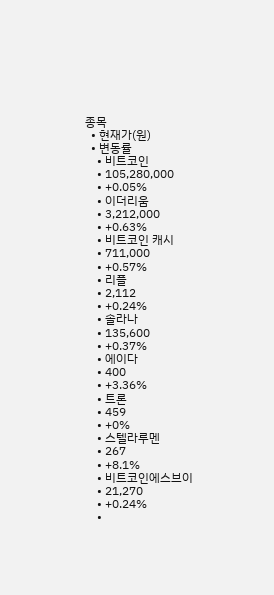종목
  • 현재가(원)
  • 변동률
    • 비트코인
    • 105,280,000
    • +0.05%
    • 이더리움
    • 3,212,000
    • +0.63%
    • 비트코인 캐시
    • 711,000
    • +0.57%
    • 리플
    • 2,112
    • +0.24%
    • 솔라나
    • 135,600
    • +0.37%
    • 에이다
    • 400
    • +3.36%
    • 트론
    • 459
    • +0%
    • 스텔라루멘
    • 267
    • +8.1%
    • 비트코인에스브이
    • 21,270
    • +0.24%
    •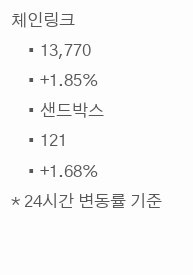체인링크
    • 13,770
    • +1.85%
    • 샌드박스
    • 121
    • +1.68%
* 24시간 변동률 기준